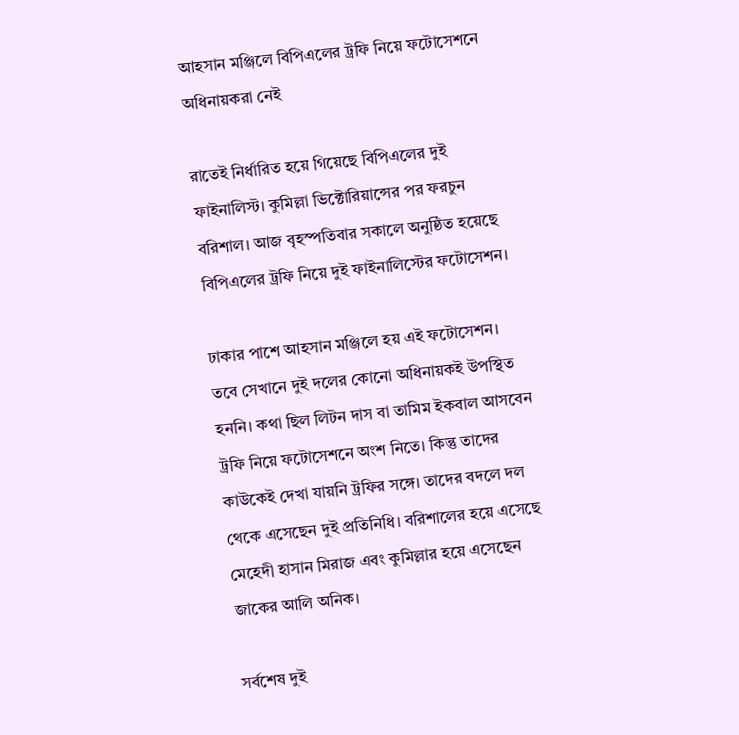আহসান মঞ্জিলে বিপিএলের ট্রফি নিয়ে ফটোসেশনে অধিনায়করা নেই

রাতেই নির্ধারিত হয়ে গিয়েছে বিপিএলের দুই ফাইনালিস্ট। কুমিল্লা ভিক্টোরিয়ান্সের পর ফরচুন বরিশাল। আজ বৃহস্পতিবার সকালে অনুষ্ঠিত হয়েছে বিপিএলের ট্রফি নিয়ে দুই ফাইনালিস্টের ফটোসেশন।

ঢাকার পাশে আহসান মঞ্জিলে হয় এই ফটোসেশন। তবে সেখানে দুই দলের কোনো অধিনায়কই উপস্থিত হননি। কথা ছিল লিটন দাস বা তামিম ইকবাল আসবেন ট্রফি নিয়ে ফটোসেশনে অংশ নিতে। কিন্তু তাদের কাউকেই দেখা যায়নি ট্রফির সঙ্গে। তাদের বদলে দল থেকে এসেছেন দুই প্রতিনিধি। বরিশালের হয়ে এসেছে মেহেদী হাসান মিরাজ এবং কুমিল্লার হয়ে এসেছেন জাকের আলি অনিক।

সর্বশেষ দুই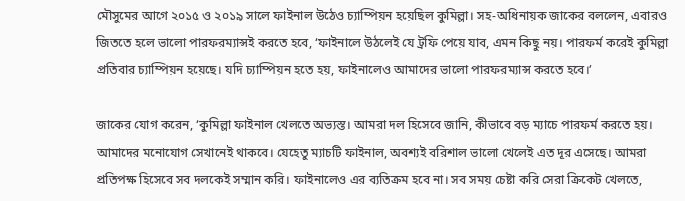মৌসুমের আগে ২০১৫ ও ২০১৯ সালে ফাইনাল উঠেও চ্যাম্পিয়ন হয়েছিল কুমিল্লা। সহ-অধিনায়ক জাকের বললেন, এবারও জিততে হলে ভালো পারফরম্যান্সই করতে হবে, ‘ফাইনালে উঠলেই যে ট্রফি পেয়ে যাব, এমন কিছু নয়। পারফর্ম করেই কুমিল্লা প্রতিবার চ্যাম্পিয়ন হয়েছে। যদি চ্যাম্পিয়ন হতে হয়, ফাইনালেও আমাদের ভালো পারফরম্যান্স করতে হবে।’

জাকের যোগ করেন, ‘কুমিল্লা ফাইনাল খেলতে অভ্যস্ত। আমরা দল হিসেবে জানি, কীভাবে বড় ম্যাচে পারফর্ম করতে হয়। আমাদের মনোযোগ সেখানেই থাকবে। যেহেতু ম্যাচটি ফাইনাল, অবশ্যই বরিশাল ভালো খেলেই এত দূর এসেছে। আমরা প্রতিপক্ষ হিসেবে সব দলকেই সম্মান করি। ফাইনালেও এর ব্যতিক্রম হবে না। সব সময় চেষ্টা করি সেরা ক্রিকেট খেলতে,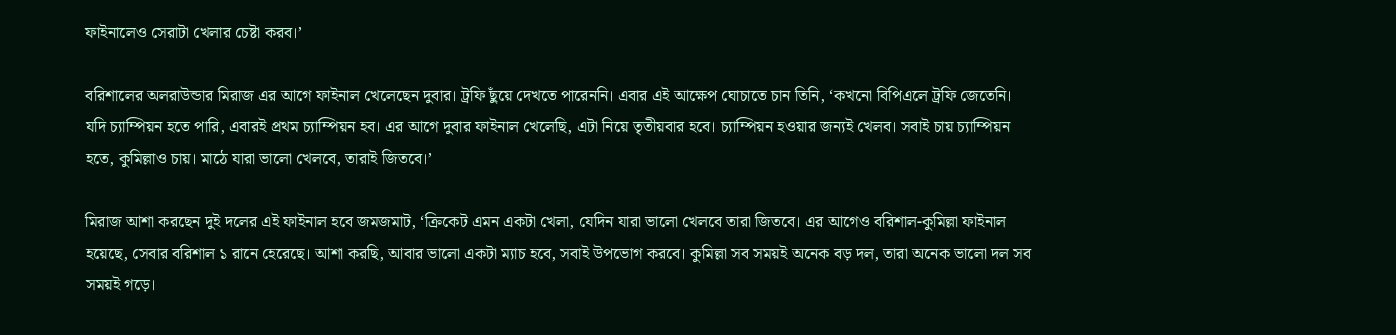ফাইনালেও সেরাটা খেলার চেষ্টা করব।’

বরিশালের অলরাউন্ডার মিরাজ এর আগে ফাইনাল খেলেছেন দুবার। ট্রফি ছুঁয়ে দেখতে পারেননি। এবার এই আক্ষেপ ঘোচাতে চান তিনি, ‘কখনো বিপিএলে ট্রফি জেতেনি। যদি চ্যাম্পিয়ন হতে পারি, এবারই প্রথম চ্যাম্পিয়ন হব। এর আগে দুবার ফাইনাল খেলেছি, এটা নিয়ে তৃতীয়বার হবে। চ্যাম্পিয়ন হওয়ার জন্যই খেলব। সবাই চায় চ্যাম্পিয়ন হতে, কুমিল্লাও চায়। মাঠে যারা ভালো খেলবে, তারাই জিতবে।’

মিরাজ আশা করছেন দুই দলের এই ফাইনাল হবে জমজমাট, ‘ক্রিকেট এমন একটা খেলা, যেদিন যারা ভালো খেলবে তারা জিতবে। এর আগেও বরিশাল-কুমিল্লা ফাইনাল হয়েছে, সেবার বরিশাল ১ রানে হেরেছে। আশা করছি, আবার ভালো একটা ম্যাচ হবে, সবাই উপভোগ করবে। কুমিল্লা সব সময়ই অনেক বড় দল, তারা অনেক ভালো দল সব সময়ই গড়ে।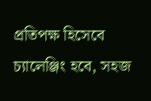প্রতিপক্ষ হিসেবে চ্যালেঞ্জিং হবে, সহজ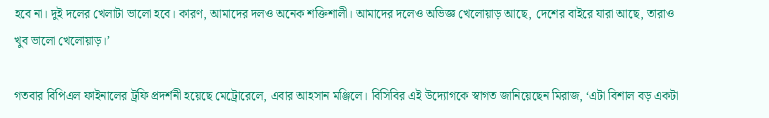হবে না। দুই দলের খেলাটা ভালো হবে। কারণ, আমাদের দলও অনেক শক্তিশালী। আমাদের দলেও অভিজ্ঞ খেলোয়াড় আছে, দেশের বাইরে যারা আছে, তারাও খুব ভালো খেলোয়াড়।’

গতবার বিপিএল ফাইনালের ট্রফি প্রদর্শনী হয়েছে মেট্রোরেলে, এবার আহসান মঞ্জিলে। বিসিবির এই উদ্যোগকে স্বাগত জানিয়েছেন মিরাজ, ‘এটা বিশাল বড় একটা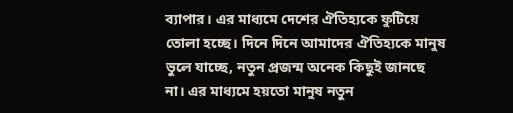ব্যাপার। এর মাধ্যমে দেশের ঐতিহ্যকে ফুটিয়ে তোলা হচ্ছে। দিনে দিনে আমাদের ঐতিহ্যকে মানুষ ভুলে যাচ্ছে, নতুন প্রজন্ম অনেক কিছুই জানছে না। এর মাধ্যমে হয়তো মানুষ নতুন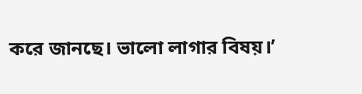করে জানছে। ভালো লাগার বিষয়।’